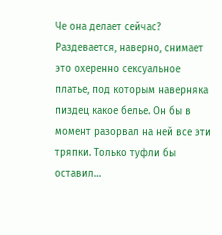Че она делает сейчас? Раздевается, наверно, снимает это охеренно сексуальное платье, под которым наверняка пиздец какое белье. Он бы в момент разорвал на ней все эти тряпки. Только туфли бы оставил…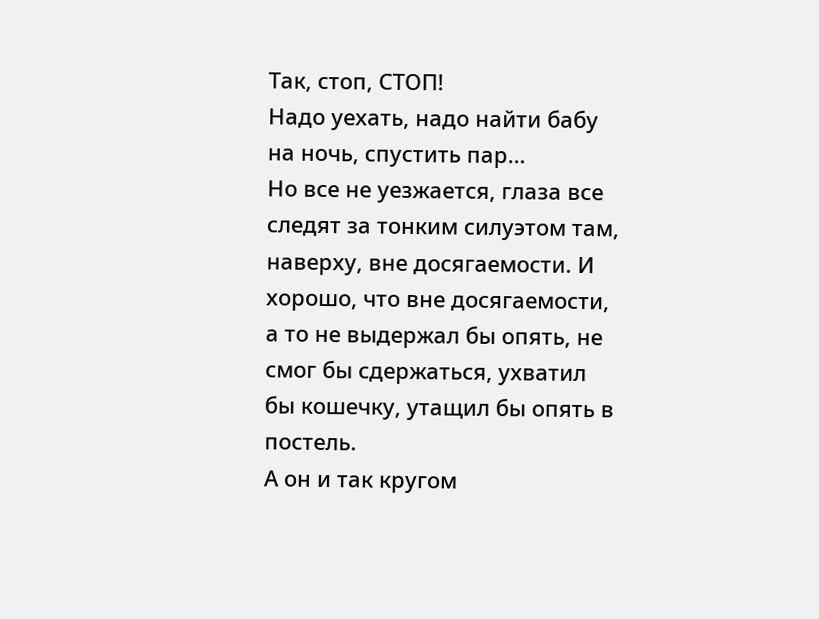Так, стоп, СТОП!
Надо уехать, надо найти бабу на ночь, спустить пар…
Но все не уезжается, глаза все следят за тонким силуэтом там, наверху, вне досягаемости. И хорошо, что вне досягаемости, а то не выдержал бы опять, не смог бы сдержаться, ухватил бы кошечку, утащил бы опять в постель.
А он и так кругом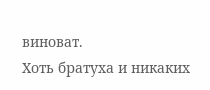виноват.
Хоть братуха и никаких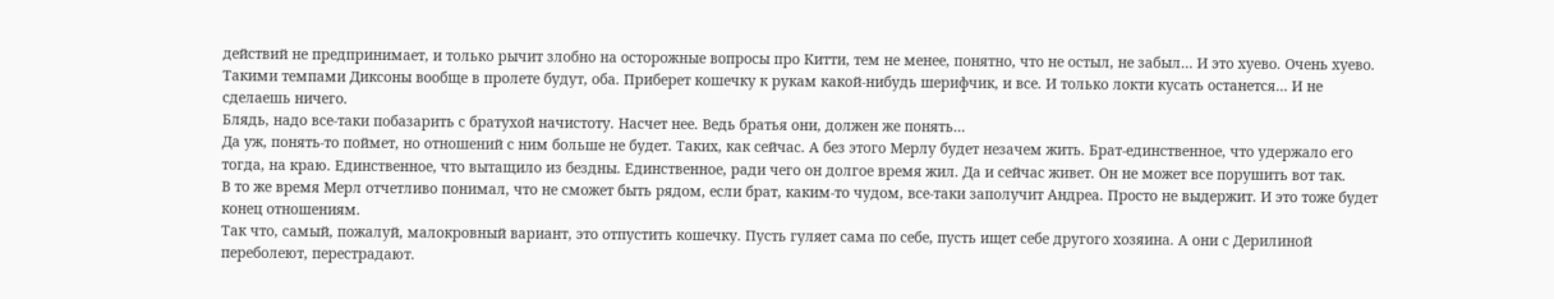действий не предпринимает, и только рычит злобно на осторожные вопросы про Китти, тем не менее, понятно, что не остыл, не забыл… И это хуево. Очень хуево.
Такими темпами Диксоны вообще в пролете будут, оба. Приберет кошечку к рукам какой-нибудь шерифчик, и все. И только локти кусать останется… И не сделаешь ничего.
Блядь, надо все-таки побазарить с братухой начистоту. Насчет нее. Ведь братья они, должен же понять…
Да уж, понять-то поймет, но отношений с ним больше не будет. Таких, как сейчас. А без этого Мерлу будет незачем жить. Брат-единственное, что удержало его тогда, на краю. Единственное, что вытащило из бездны. Единственное, ради чего он долгое время жил. Да и сейчас живет. Он не может все порушить вот так.
В то же время Мерл отчетливо понимал, что не сможет быть рядом, если брат, каким-то чудом, все-таки заполучит Андреа. Просто не выдержит. И это тоже будет конец отношениям.
Так что, самый, пожалуй, малокровный вариант, это отпустить кошечку. Пусть гуляет сама по себе, пусть ищет себе другого хозяина. А они с Дерилиной переболеют, перестрадают.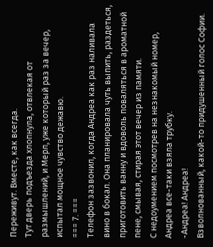Переживут. Вместе, как всегда.
Тут дверь подъезда хлопнула, отвлекая от размышлений, и Мерл, уже который раз за вечер, испытал мощное чувство дежавю.
=== 7. ===
Телефон зазвонил, когда Андреа как раз наливала вино в бокал. Она планировала чуть выпить, раздеться, приготовить ванну и вдоволь поваляться в ароматной пене, смывая, стирая этот вечер из памяти.
С недоумением посмотрев на незнакомый номер, Андреа все-таки взяла трубку.
-Андреа! Андреа!
Взволнованный, какой-то придушенный голос Софии.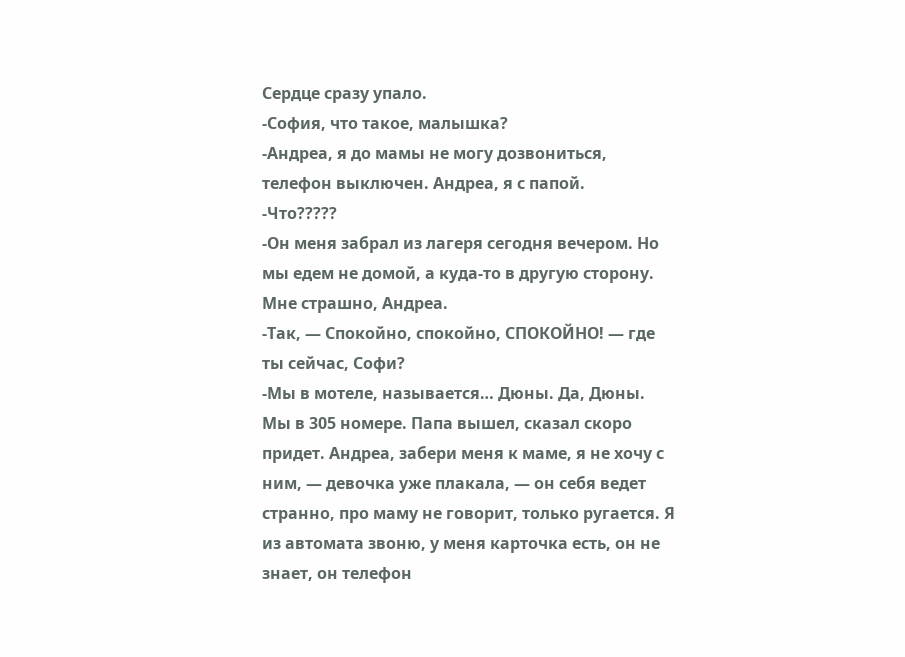Сердце сразу упало.
-София, что такое, малышка?
-Андреа, я до мамы не могу дозвониться, телефон выключен. Андреа, я с папой.
-Что?????
-Он меня забрал из лагеря сегодня вечером. Но мы едем не домой, а куда-то в другую сторону. Мне страшно, Андреа.
-Так, — Спокойно, спокойно, СПОКОЙНО! — где ты сейчас, Софи?
-Мы в мотеле, называется… Дюны. Да, Дюны. Мы в 305 номере. Папа вышел, сказал скоро придет. Андреа, забери меня к маме, я не хочу с ним, — девочка уже плакала, — он себя ведет странно, про маму не говорит, только ругается. Я из автомата звоню, у меня карточка есть, он не знает, он телефон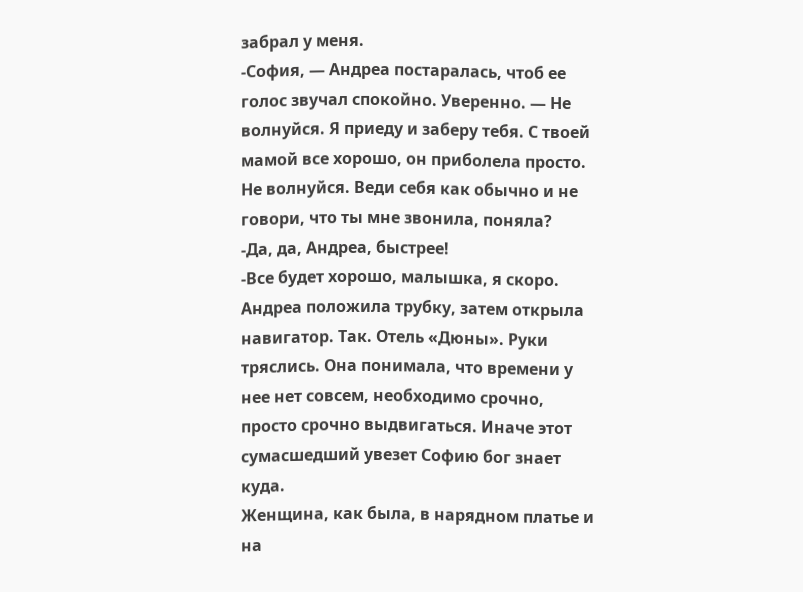забрал у меня.
-София, — Андреа постаралась, чтоб ее голос звучал спокойно. Уверенно. — Не волнуйся. Я приеду и заберу тебя. С твоей мамой все хорошо, он приболела просто. Не волнуйся. Веди себя как обычно и не говори, что ты мне звонила, поняла?
-Да, да, Андреа, быстрее!
-Все будет хорошо, малышка, я скоро.
Андреа положила трубку, затем открыла навигатор. Так. Отель «Дюны». Руки тряслись. Она понимала, что времени у нее нет совсем, необходимо срочно, просто срочно выдвигаться. Иначе этот сумасшедший увезет Софию бог знает куда.
Женщина, как была, в нарядном платье и на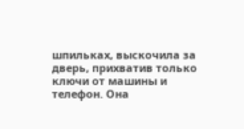шпильках, выскочила за дверь, прихватив только ключи от машины и телефон. Она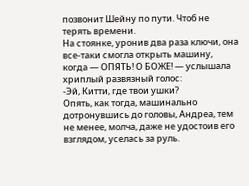позвонит Шейну по пути. Чтоб не терять времени.
На стоянке, уронив два раза ключи, она все-таки смогла открыть машину, когда — ОПЯТЬ! О БОЖЕ! — услышала хриплый развязный голос:
-Эй, Китти, где твои ушки?
Опять, как тогда, машинально дотронувшись до головы, Андреа, тем не менее, молча, даже не удостоив его взглядом, уселась за руль.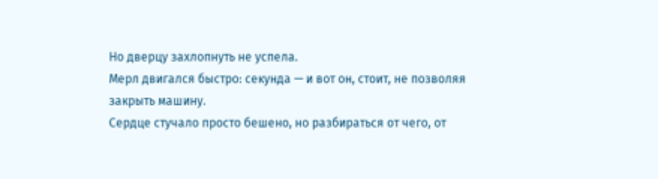Но дверцу захлопнуть не успела.
Мерл двигался быстро: секунда — и вот он, стоит, не позволяя закрыть машину.
Сердце стучало просто бешено, но разбираться от чего, от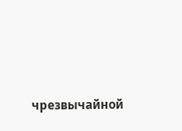чрезвычайной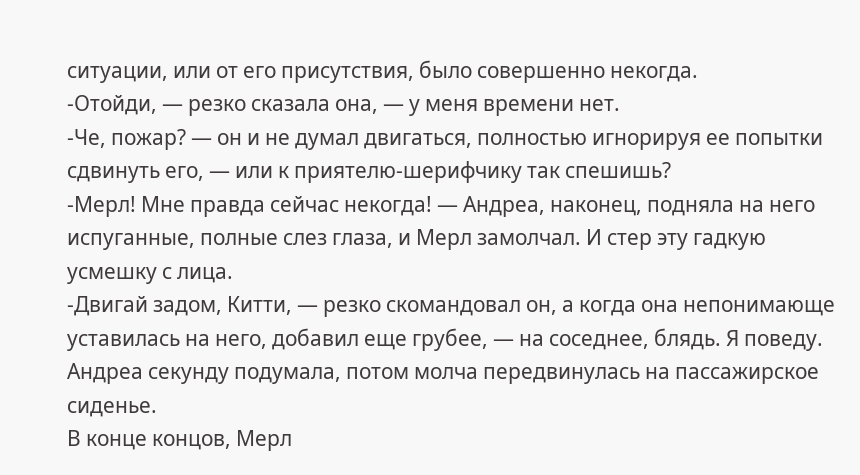ситуации, или от его присутствия, было совершенно некогда.
-Отойди, — резко сказала она, — у меня времени нет.
-Че, пожар? — он и не думал двигаться, полностью игнорируя ее попытки сдвинуть его, — или к приятелю-шерифчику так спешишь?
-Мерл! Мне правда сейчас некогда! — Андреа, наконец, подняла на него испуганные, полные слез глаза, и Мерл замолчал. И стер эту гадкую усмешку с лица.
-Двигай задом, Китти, — резко скомандовал он, а когда она непонимающе уставилась на него, добавил еще грубее, — на соседнее, блядь. Я поведу.
Андреа секунду подумала, потом молча передвинулась на пассажирское сиденье.
В конце концов, Мерл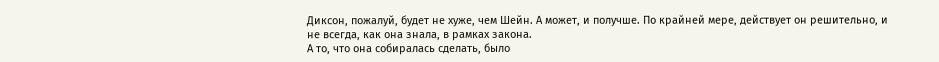Диксон, пожалуй, будет не хуже, чем Шейн. А может, и получше. По крайней мере, действует он решительно, и не всегда, как она знала, в рамках закона.
А то, что она собиралась сделать, было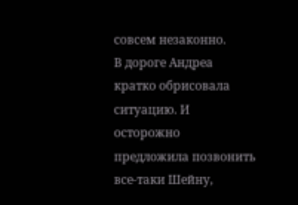совсем незаконно.
В дороге Андреа кратко обрисовала ситуацию. И осторожно предложила позвонить все-таки Шейну,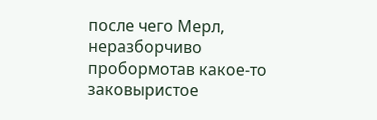после чего Мерл, неразборчиво пробормотав какое-то заковыристое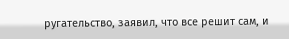ругательство, заявил, что все решит сам, и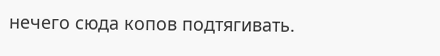нечего сюда копов подтягивать.